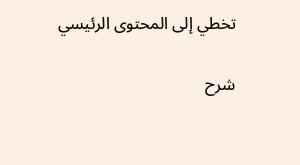تخطي إلى المحتوى الرئيسي

شرح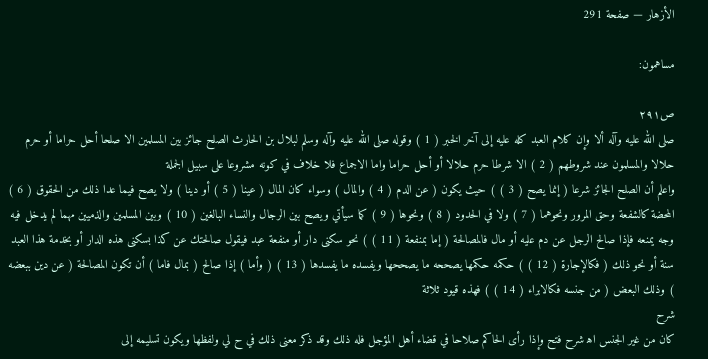الأزهار — صفحة 291

مساهمون:

ص٢٩١
صلى الله عليه وآله ألا وإن كلام العبد كله عليه إلى آخر الخبر ( 1 ) وقوله صلى الله عليه وآله وسلم لبلال بن الحارث الصلح جائز بين المسلمين الا صلحا أحل حراما أو حرم حلالا والمسلمون عند شروطهم ( 2 ) الا شرطا حرم حلالا أو أحل حراما واما الاجماع فلا خلاف في كونه مشروعا على سبيل الجملة
واعلم أن الصلح الجائز شرعا ( إنما يصح ( 3 ) ) حيث يكون ( عن الدم ( 4 ) والمال ) وسواء كان المال ( عينا ( 5 ) أو دينا ) ولا يصح فيما عدا ذلك من الحقوق ( 6 ) المحضة كالشفعة وحق المرور ونحوهما ( 7 ) ولا في الحدود ( 8 ) ونحوها ( 9 ) كما سيأتي ويصح بين الرجال والنساء البالغين ( 10 ) وبين المسلمين والذميين مهما لم يدخل فيه وجه يمنعه فإذا صالح الرجل عن دم عليه أو مال فالمصالحة ( إما بمنفعة ( 11 ) ) نحو سكنى دار أو منفعة عبد فيقول صالحتك عن كذا بسكنى هذه الدار أو بخدمة هذا العبد سنة أو نحو ذلك ( فكالإجارة ( 12 ) ) حكمه حكمها يصححه ما يصححها ويفسده ما يفسدها ( 13 ) ( وأما ) إذا صالح ( بمال فاما ) أن تكون المصالحة ( عن دين ببعضه ) وذلك البعض ( من جنسه فكالابراء ( 14 ) ) فهذه قيود ثلاثة
شرح
كان من غير الجنس اه‍ شرح فتح وإذا رأى الحاكم صلاحا في قضاء أهل المؤجل فله ذلك وقد ذكر معنى ذلك في ح لي ولفظها ويكون تسليمه إلى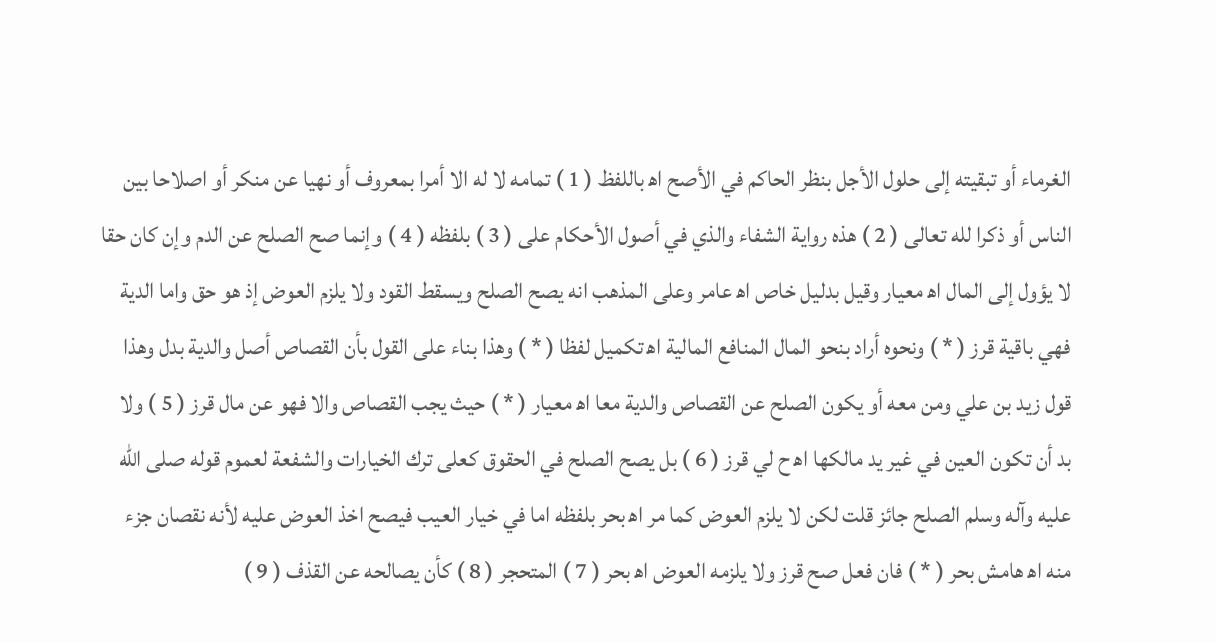الغرماء أو تبقيته إلى حلول الأجل بنظر الحاكم في الأصح اه‍ باللفظ ( 1 ) تمامه لا له الا أمرا بمعروف أو نهيا عن منكر أو اصلاحا بين الناس أو ذكرا لله تعالى ( 2 ) هذه رواية الشفاء والذي في أصول الأحكام على ( 3 ) بلفظه ( 4 ) وإنما صح الصلح عن الدم وإن كان حقا لا يؤول إلى المال اه‍ معيار وقيل بدليل خاص اه‍ عامر وعلى المذهب انه يصح الصلح ويسقط القود ولا يلزم العوض إذ هو حق واما الدية فهي باقية قرز ( * ) ونحوه أراد بنحو المال المنافع المالية اه‍ تكميل لفظا ( * ) وهذا بناء على القول بأن القصاص أصل والدية بدل وهذا قول زيد بن علي ومن معه أو يكون الصلح عن القصاص والدية معا اه‍ معيار ( * ) حيث يجب القصاص والا فهو عن مال قرز ( 5 ) ولا بد أن تكون العين في غير يد مالكها اه‍ ح لي قرز ( 6 ) بل يصح الصلح في الحقوق كعلى ترك الخيارات والشفعة لعموم قوله صلى الله عليه وآله وسلم الصلح جائز قلت لكن لا يلزم العوض كما مر اه‍ بحر بلفظه اما في خيار العيب فيصح اخذ العوض عليه لأنه نقصان جزء منه اه‍ هامش بحر ( * ) فان فعل صح قرز ولا يلزمه العوض اه‍ بحر ( 7 ) المتحجر ( 8 ) كأن يصالحه عن القذف ( 9 )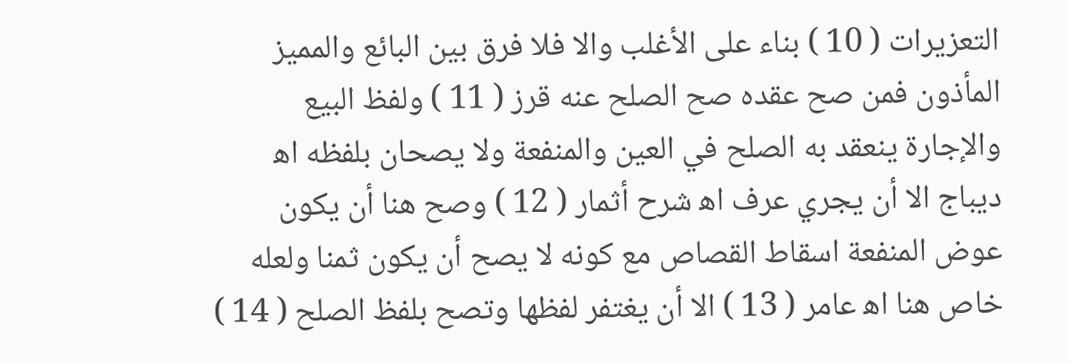التعزيرات ( 10 ) بناء على الأغلب والا فلا فرق بين البائع والمميز المأذون فمن صح عقده صح الصلح عنه قرز ( 11 ) ولفظ البيع والإجارة ينعقد به الصلح في العين والمنفعة ولا يصحان بلفظه اه‍ ديباج الا أن يجري عرف اه‍ شرح أثمار ( 12 ) وصح هنا أن يكون عوض المنفعة اسقاط القصاص مع كونه لا يصح أن يكون ثمنا ولعله خاص هنا اه‍ عامر ( 13 ) الا أن يغتفر لفظها وتصح بلفظ الصلح ( 14 )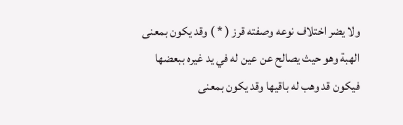ولا يضر اختلاف نوعه وصفته قرز ( * ) وقد يكون بمعنى الهبة وهو حيث يصالح عن عين له في يد غيره ببعضها فيكون قد وهب له باقيها وقد يكون بمعنى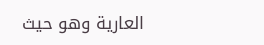العارية وهو حيث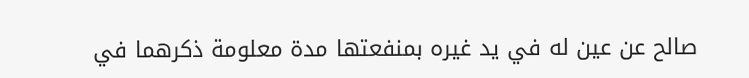صالح عن عين له في يد غيره بمنفعتها مدة معلومة ذكرهما في